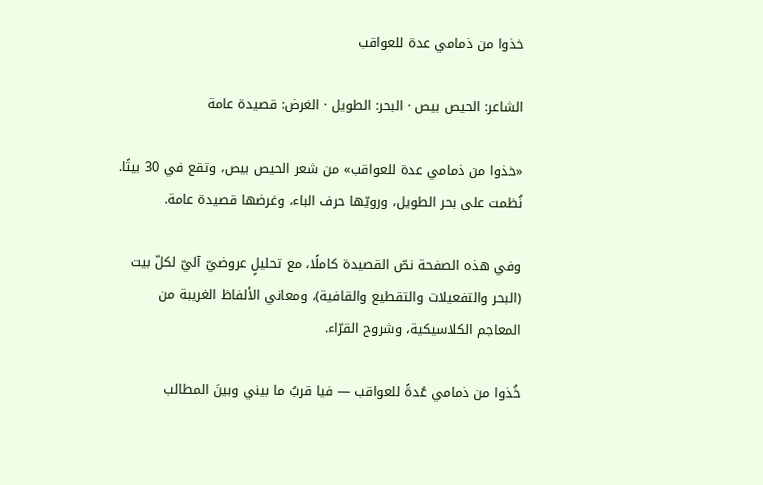خذوا من ذمامي عدة للعواقب

الشاعر: الحيص بيص · البحر: الطويل · الغرض: قصيدة عامة

«خذوا من ذمامي عدة للعواقب» من شعر الحيص بيص، وتقع في 30 بيتًا. نُظمت على بحر الطويل، ورويّها حرف الباء، وغرضها قصيدة عامة.

وفي هذه الصفحة نصّ القصيدة كاملًا، مع تحليلٍ عروضيّ آليّ لكلّ بيت (البحر والتفعيلات والتقطيع والقافية)، ومعاني الألفاظ الغريبة من المعاجم الكلاسيكية، وشروح القرّاء.

خُذوا من ذمامي عُدةً للعواقب — فيا قربُ ما بيني وبينَ المطالب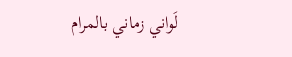لَواني زماني بالمرام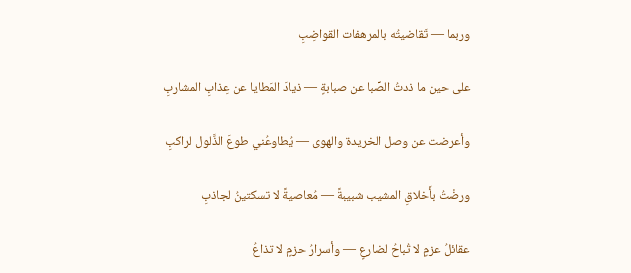وربما — تَقاضيتُه بالمرهفات القواضِبِ

على حين ما ذدتُ الصِّبا عن صبابةٍ — ذيادَ المَطايا عن عِذابِ المشاربِ

وأعرضت عن وصل الخريدة والهوى — يُطاوعُني طوعَ الذَّلول لراكبِ

ورضْتُ بأَخلاقِ المشيب شبيبةً — مُعاصيةً لا تسكتينُ لجاذبِ

عقائلُ عزمٍ لا تُباحُ لضارعٍ — وأسرارُ حزمٍ لا تذاعُ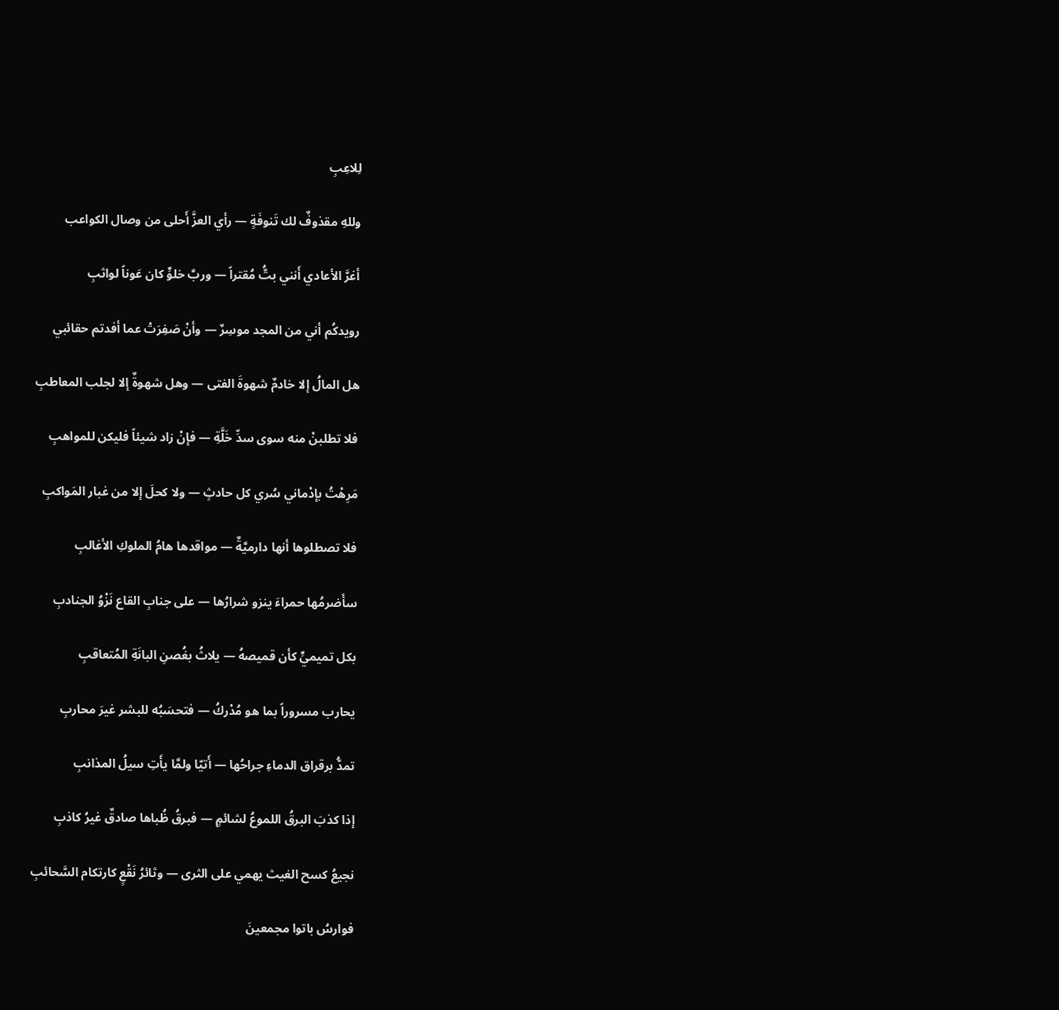لِلاعِبِ

وللهِ مقذوفٌ لك تَنوفَةٍ — رأي العزَّ أَحلى من وصال الكواعب

أغرَّ الأعادي أَنني بتُّ مُقتراً — وربَّ خلوٍّ كان عَوناً لواثبِ

رويدكُم أني من المجد موسِرٌ — وأنْ صَفِرَتْ عما أفدتم حقائبي

هل المالُ إلا خادمٌ شهوةَ الفتى — وهل شهوةٌ إلا لجلب المعاطبِ

فلا تطلبنْ منه سوى سدِّ خَلَّةِ — فإنْ زاد شيئاً فليكن للمواهبِ

مَرِهْتُ بإدْماني سُري كل حادثٍ — ولا كحلَ إلا من غبار المَواكبِ

فلا تصطلوها أنها دارميَّةٌ — مواقدها هامُ الملوكِ الأغالبِ

سأَضرمُها حمراءَ ينزو شرارُها — على جنابِ القاع نَزْوُ الجنادبِ

بكل تميميٍّ كأن قميصهُ — يلاثُ بغُصنِ البانَةِ المُتعاقبِ

يحارب مسروراً بما هو مُدْركُ — فتحسَبُه للبشر غيرَ محاربِ

تمدُّ برقراق الدماءِ جراحُها — أَتيّا ولمَّا يأَتِ سيلُ المذانبِ

إذا كذبَ البرقُ اللموعُ لشائمٍ — فبرقُ ظُباها صادقٌ غيرُ كاذبِ

نجيعُ كسح الغيث يهمي على الثرى — وثائرُ نَقْعٍ كارتكام السَّحائبِ

فوارسُ باتوا مجمعينَ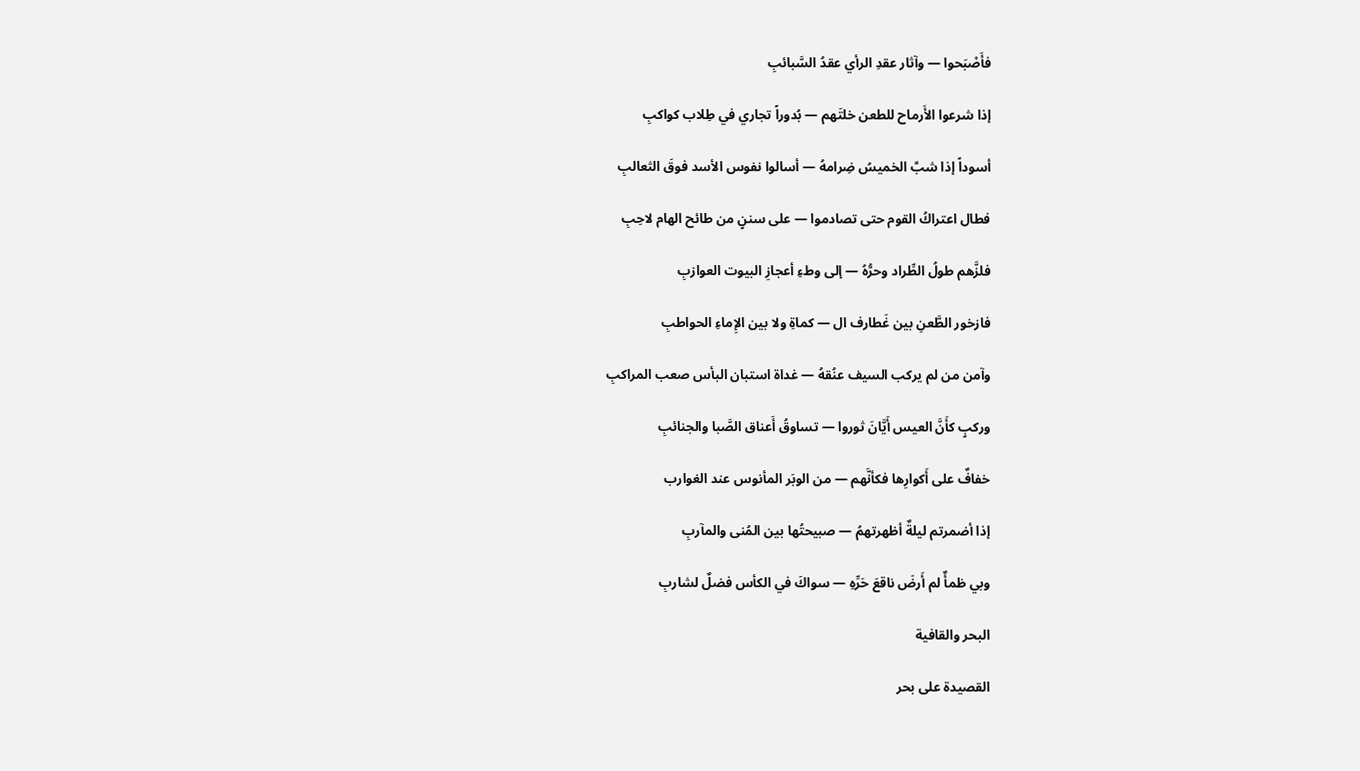فأَصْبَحوا — وآثار عقدِ الرأي عقدُ السَّبائبِ

إذا شرعوا الأَرماح للطعن خلتَهم — بُدوراً تجاري في طِلاب كواكبِ

أسوداً إذا شبَّ الخميسُ ضِرامهُ — أسالوا نفوس الأسد فوقَ الثعالبِ

فطال اعتراكُ القوم حتى تصادموا — على سننٍ من طائح الهام لاحِبِ

فلزَّهم طولُ الطِّراد وحرُّهُ — إلى وطءِ أعجازِ البيوت العوازبِ

فازخور الطَّعنِ بين غَطارف ال — كماةِ ولا بين الإِماءِ الحواطبِ

وآمن من لم يركب السيف عنُقهُ — غداة استبان البأس صعب المراكبِ

وركبٍ كأَنَّ العيس أَيَّانَ ثوروا — تساوقُ أَعناق الصَّبا والجنائبِ

خفافٌ على أَكوارِها فكأنَّهم — من الوبَر المأنوس عند الغوارب

إذا أضمرتم ليلةٌ أظهرتهمُ — صبيحتُها بين المُنى والمآربِ

وبي ظمأٌ لم أَرضَ ناقعَ حَرِّهِ — سواكَ في الكأس فضلٌ لشاربِ

البحر والقافية

القصيدة على بحر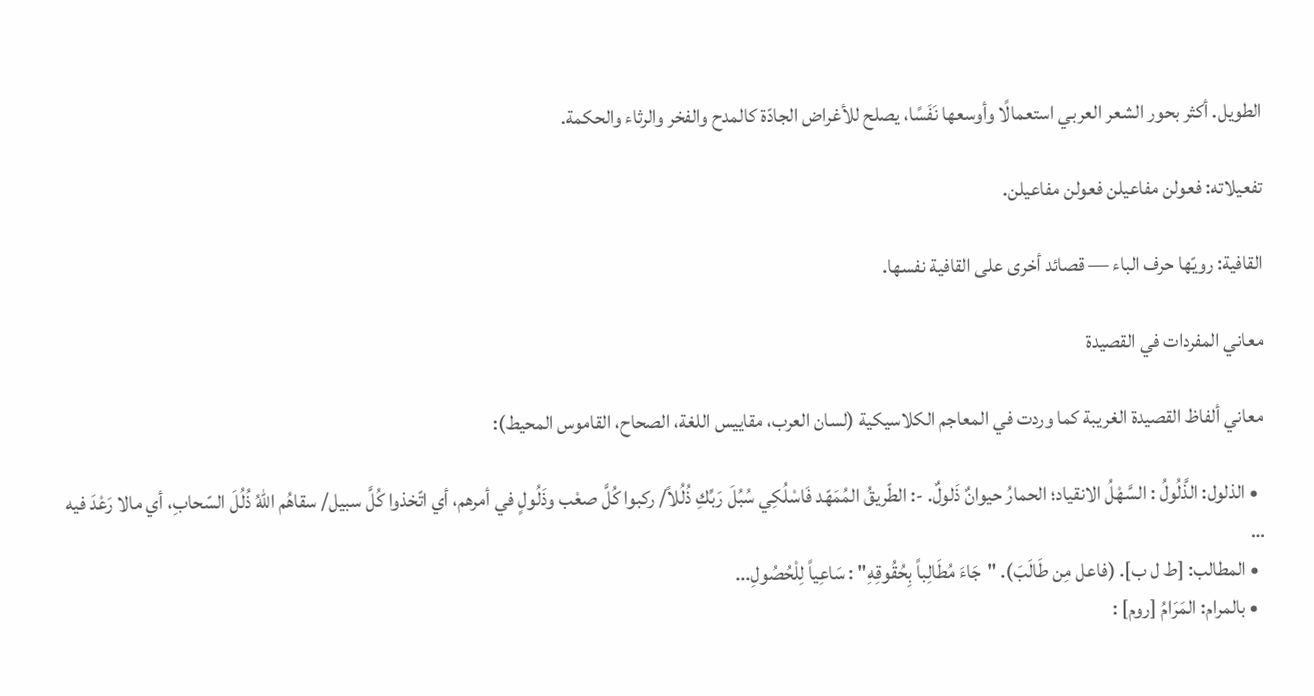الطويل. أكثر بحور الشعر العربي استعمالًا وأوسعها نَفَسًا، يصلح للأغراض الجادّة كالمدح والفخر والرثاء والحكمة.

تفعيلاته: فعولن مفاعيلن فعولن مفاعيلن.

القافية: رويّها حرف الباء — قصائد أخرى على القافية نفسها.

معاني المفردات في القصيدة

معاني ألفاظ القصيدة الغريبة كما وردت في المعاجم الكلاسيكية (لسان العرب، مقاييس اللغة، الصحاح، القاموس المحيط):

  • الذلول: الذَّلُولُ : السَّهْلُ الانقياد؛ الحمارُ حيوانٌ ذَلولٌ. -: الطّريقُ المُمَهّد فَاسْلُكِي سُبُلَ رَبِّكِ ذُلُلاً/ ركبوا كُلَّ صعْب وذَلُولٍ في أمرهم، أي اتّخذوا كُلَّ سبيل/ سقاهُم اللهُ ذُلُلَ السّحابِ، أي مالا رَعْدَ فيه …
  • المطالب: [ط ل ب]. (فاعل مِن طَالَبَ). "جَاءَ مُطَالِباً بِحُقُوقِهِ" : سَاعِياً لِلْحُصُولِ...
  • بالمرام: المَرَامُ [روم] :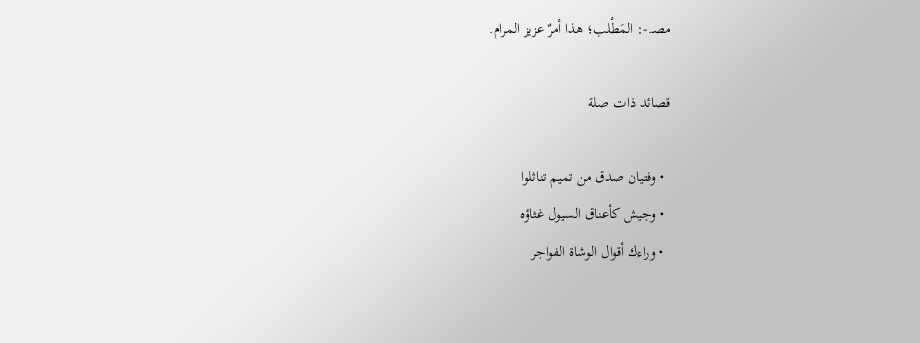مصـ.-: المَطْلب؛ هذا أمرٌ عزيز المرام.

قصائد ذات صلة

  • وفتيان صدق من تميم تناثلوا
  • وجيش كأعناق السيول غثاؤه
  • وراءك أقوال الوشاة الفواجر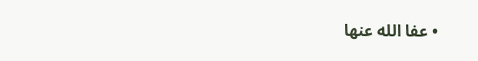• عفا الله عنها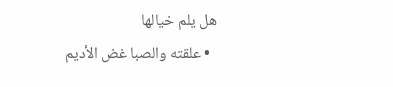هل يلم خيالها
  • علقته والصبا غض الأديم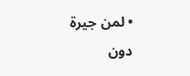• لمن جيرة دون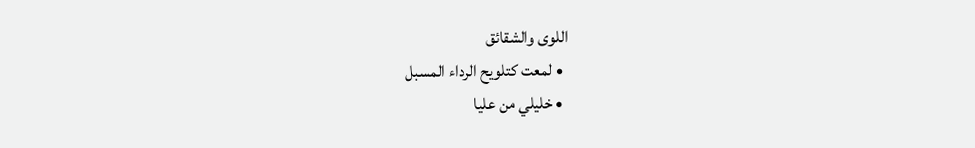اللوى والشقائق
  • لمعت كتلويح الرداء المسبل
  • خليلي من عليا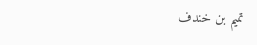تميم بن خندف